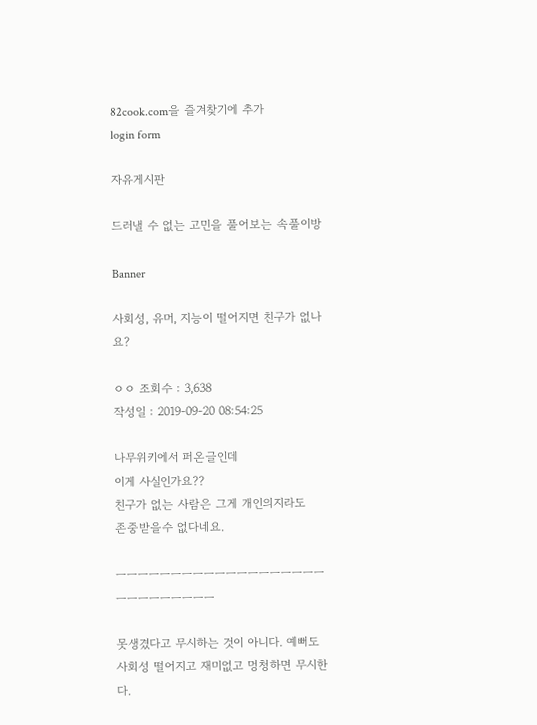82cook.com을 즐겨찾기에 추가
login form

자유게시판

드러낼 수 없는 고민을 풀어보는 속풀이방

Banner

사회성, 유머, 지능이 떨어지면 친구가 없나요?

ㅇㅇ 조회수 : 3,638
작성일 : 2019-09-20 08:54:25

나무위키에서 퍼온글인데
이게 사실인가요??
친구가 없는 사람은 그게 개인의지라도
존중받을수 없다네요.

ㅡㅡㅡㅡㅡㅡㅡㅡㅡㅡㅡㅡㅡㅡㅡㅡㅡㅡㅡㅡㅡㅡㅡㅡㅡㅡㅡㅡ

못생겼다고 무시하는 것이 아니다. 예뻐도 사회성 떨어지고 재미없고 멍청하면 무시한다.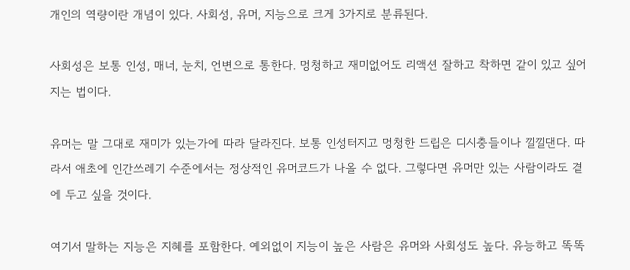개인의 역량이란 개념이 있다. 사회성, 유머, 지능으로 크게 3가지로 분류된다.

사회성은 보통 인성, 매너, 눈치, 언변으로 통한다. 멍청하고 재미없어도 리액션 잘하고 착하면 같이 있고 싶어지는 법이다.

유머는 말 그대로 재미가 있는가에 따라 달라진다. 보통 인성터지고 멍청한 드립은 디시충들이나 낄낄댄다. 따라서 애초에 인간쓰레기 수준에서는 정상적인 유머코드가 나올 수 없다. 그렇다면 유머만 있는 사람이라도 곁에 두고 싶을 것이다.

여기서 말하는 지능은 지혜를 포함한다. 예외없이 지능이 높은 사람은 유머와 사회성도 높다. 유능하고 똑똑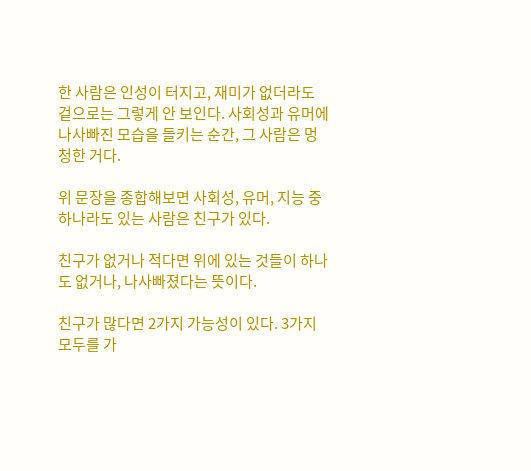한 사람은 인성이 터지고, 재미가 없더라도 겉으로는 그렇게 안 보인다. 사회성과 유머에 나사빠진 모습을 들키는 순간, 그 사람은 멍청한 거다.

위 문장을 종합해보면 사회성, 유머, 지능 중 하나라도 있는 사람은 친구가 있다.

친구가 없거나 적다면 위에 있는 것들이 하나도 없거나, 나사빠졌다는 뜻이다.

친구가 많다면 2가지 가능성이 있다. 3가지 모두를 가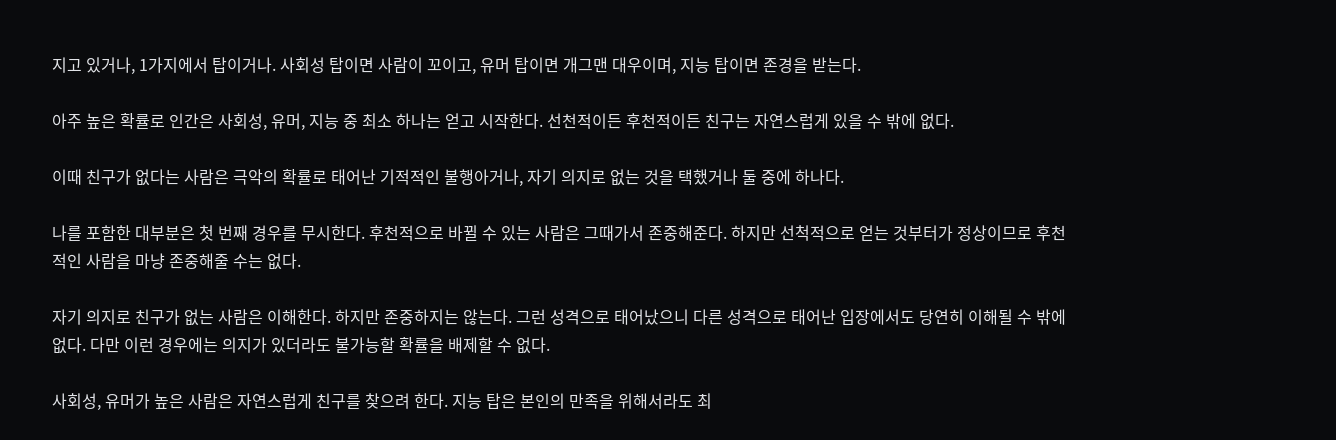지고 있거나, 1가지에서 탑이거나. 사회성 탑이면 사람이 꼬이고, 유머 탑이면 개그맨 대우이며, 지능 탑이면 존경을 받는다.

아주 높은 확률로 인간은 사회성, 유머, 지능 중 최소 하나는 얻고 시작한다. 선천적이든 후천적이든 친구는 자연스럽게 있을 수 밖에 없다.

이때 친구가 없다는 사람은 극악의 확률로 태어난 기적적인 불행아거나, 자기 의지로 없는 것을 택했거나 둘 중에 하나다.

나를 포함한 대부분은 첫 번째 경우를 무시한다. 후천적으로 바뀔 수 있는 사람은 그때가서 존중해준다. 하지만 선척적으로 얻는 것부터가 정상이므로 후천적인 사람을 마냥 존중해줄 수는 없다.

자기 의지로 친구가 없는 사람은 이해한다. 하지만 존중하지는 않는다. 그런 성격으로 태어났으니 다른 성격으로 태어난 입장에서도 당연히 이해될 수 밖에 없다. 다만 이런 경우에는 의지가 있더라도 불가능할 확률을 배제할 수 없다.

사회성, 유머가 높은 사람은 자연스럽게 친구를 찾으려 한다. 지능 탑은 본인의 만족을 위해서라도 최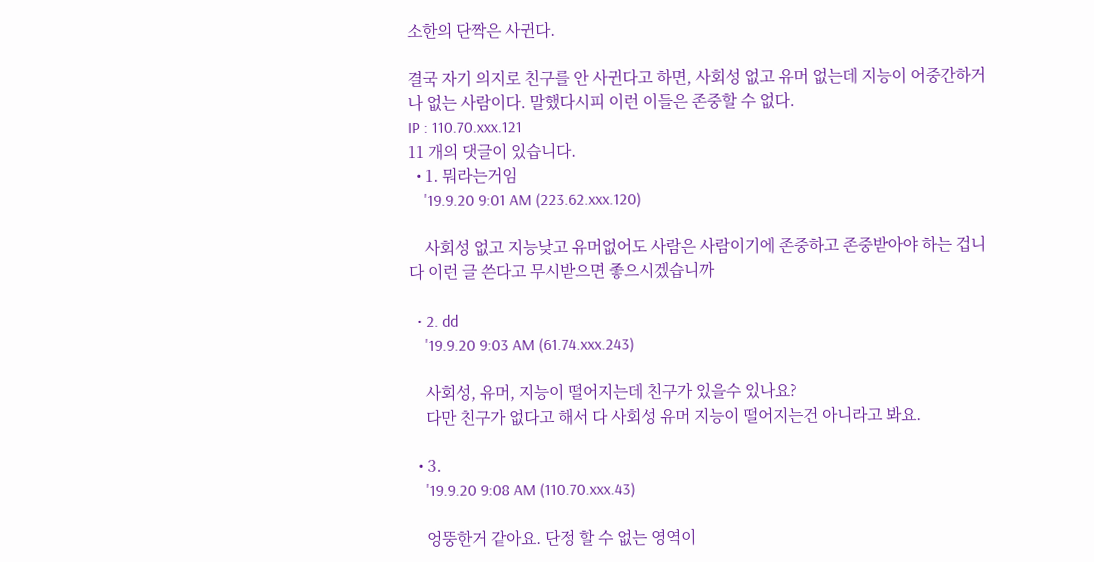소한의 단짝은 사귄다.

결국 자기 의지로 친구를 안 사귄다고 하면, 사회성 없고 유머 없는데 지능이 어중간하거나 없는 사람이다. 말했다시피 이런 이들은 존중할 수 없다.
IP : 110.70.xxx.121
11 개의 댓글이 있습니다.
  • 1. 뭐라는거임
    '19.9.20 9:01 AM (223.62.xxx.120)

    사회성 없고 지능낮고 유머없어도 사람은 사람이기에 존중하고 존중받아야 하는 겁니다 이런 글 쓴다고 무시받으면 좋으시겠습니까

  • 2. dd
    '19.9.20 9:03 AM (61.74.xxx.243)

    사회성, 유머, 지능이 떨어지는데 친구가 있을수 있나요?
    다만 친구가 없다고 해서 다 사회성 유머 지능이 떨어지는건 아니라고 봐요.

  • 3.
    '19.9.20 9:08 AM (110.70.xxx.43)

    엉뚱한거 같아요. 단정 할 수 없는 영역이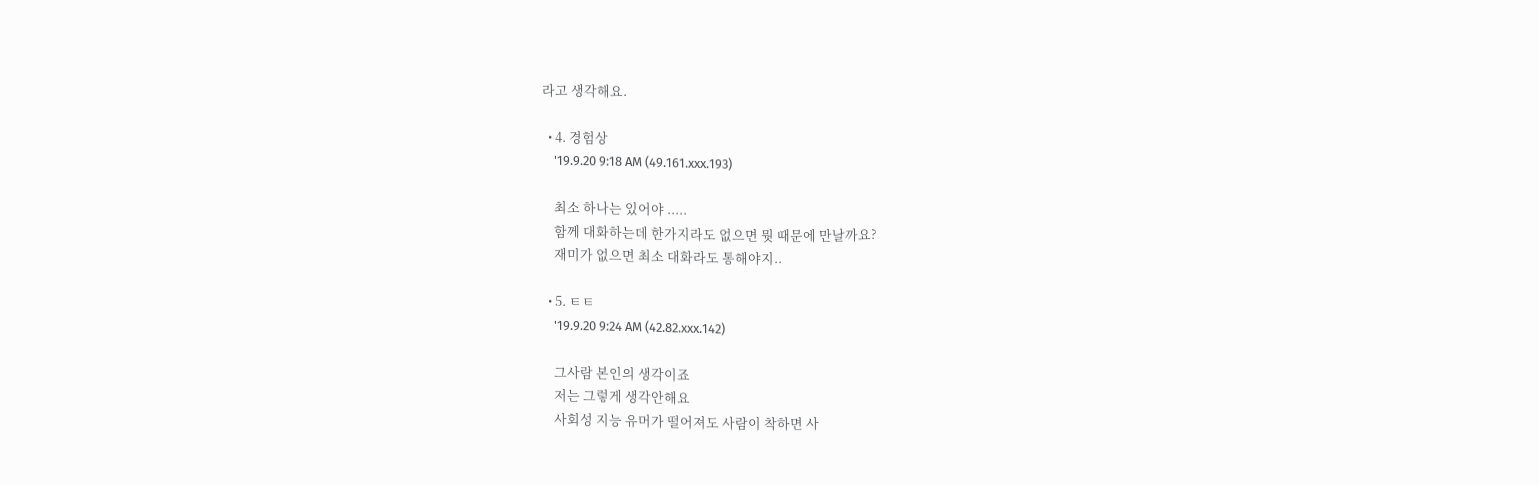라고 생각해요.

  • 4. 경험상
    '19.9.20 9:18 AM (49.161.xxx.193)

    최소 하나는 있어야 .....
    함께 대화하는데 한가지라도 없으면 뭣 때문에 만날까요?
    재미가 없으면 최소 대화라도 통해야지..

  • 5. ㅌㅌ
    '19.9.20 9:24 AM (42.82.xxx.142)

    그사람 본인의 생각이죠
    저는 그렇게 생각안해요
    사회성 지능 유머가 떨어져도 사람이 착하면 사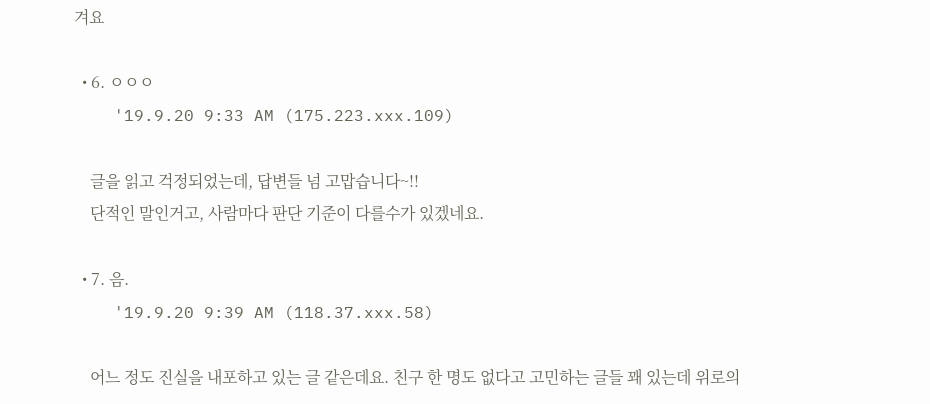겨요

  • 6. ㅇㅇㅇ
    '19.9.20 9:33 AM (175.223.xxx.109)

    글을 읽고 걱정되었는데, 답변들 넘 고맙습니다~!!
    단적인 말인거고, 사람마다 판단 기준이 다를수가 있겠네요.

  • 7. 음.
    '19.9.20 9:39 AM (118.37.xxx.58)

    어느 정도 진실을 내포하고 있는 글 같은데요. 친구 한 명도 없다고 고민하는 글들 꽤 있는데 위로의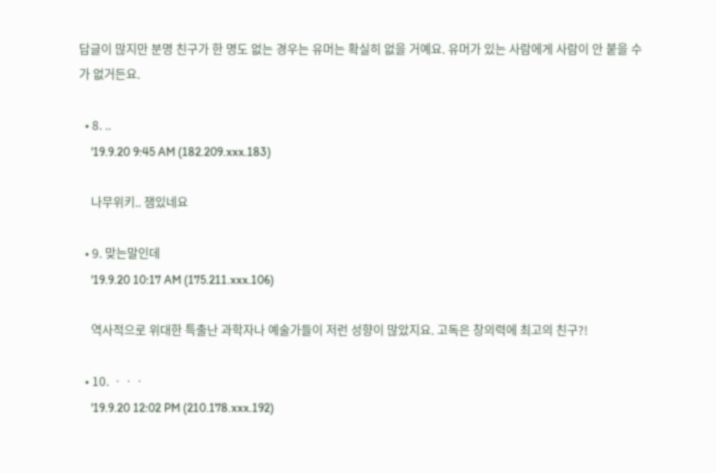답글이 많지만 분명 친구가 한 명도 없는 경우는 유머는 확실히 없을 거예요. 유머가 있는 사람에게 사람이 안 붙을 수가 없거든요.

  • 8. ..
    '19.9.20 9:45 AM (182.209.xxx.183)

    나무위키.. 잼있네요

  • 9. 맞는말인데
    '19.9.20 10:17 AM (175.211.xxx.106)

    역사적으로 위대한 특출난 과학자나 예술가들이 저런 성향이 많았지요. 고독은 창의력에 최고의 친구?!

  • 10. ㆍㆍㆍ
    '19.9.20 12:02 PM (210.178.xxx.192)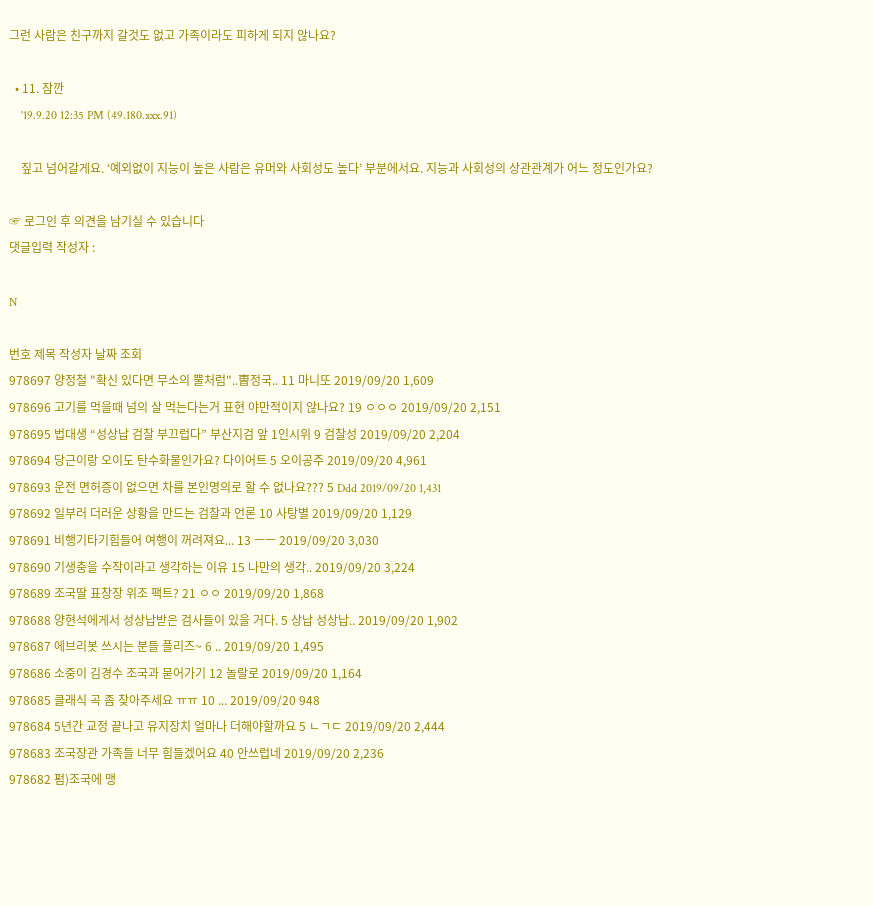그런 사람은 친구까지 갈것도 없고 가족이라도 피하게 되지 않나요?

  • 11. 잠깐
    '19.9.20 12:35 PM (49.180.xxx.91)

    짚고 넘어갈게요. ‘예외없이 지능이 높은 사람은 유머와 사회성도 높다’ 부분에서요. 지능과 사회성의 상관관계가 어느 정도인가요?

☞ 로그인 후 의견을 남기실 수 있습니다
댓글입력 작성자 :

N

번호 제목 작성자 날짜 조회
978697 양정철 "확신 있다면 무소의 뿔처럼"..曺정국.. 11 마니또 2019/09/20 1,609
978696 고기를 먹을때 넘의 살 먹는다는거 표현 야만적이지 않나요? 19 ㅇㅇㅇ 2019/09/20 2,151
978695 법대생 “성상납 검찰 부끄럽다” 부산지검 앞 1인시위 9 검찰성 2019/09/20 2,204
978694 당근이랑 오이도 탄수화물인가요? 다이어트 5 오이공주 2019/09/20 4,961
978693 운전 면허증이 없으면 차를 본인명의로 할 수 없나요??? 5 Ddd 2019/09/20 1,431
978692 일부러 더러운 상황을 만드는 검찰과 언론 10 사탕별 2019/09/20 1,129
978691 비행기타기힘들어 여행이 꺼려져요... 13 ㅡㅡ 2019/09/20 3,030
978690 기생충을 수작이라고 생각하는 이유 15 나만의 생각.. 2019/09/20 3,224
978689 조국딸 표창장 위조 팩트? 21 ㅇㅇ 2019/09/20 1,868
978688 양현석에게서 성상납받은 검사들이 있을 거다. 5 상납 성상납.. 2019/09/20 1,902
978687 에브리봇 쓰시는 분들 플리즈~ 6 .. 2019/09/20 1,495
978686 소중이 김경수 조국과 묻어가기 12 놀랄로 2019/09/20 1,164
978685 클래식 곡 좀 찾아주세요 ㅠㅠ 10 ... 2019/09/20 948
978684 5년간 교정 끝나고 유지장치 얼마나 더해야할까요 5 ㄴㄱㄷ 2019/09/20 2,444
978683 조국장관 가족들 너무 힘들겠어요 40 안쓰럽네 2019/09/20 2,236
978682 펌)조국에 맹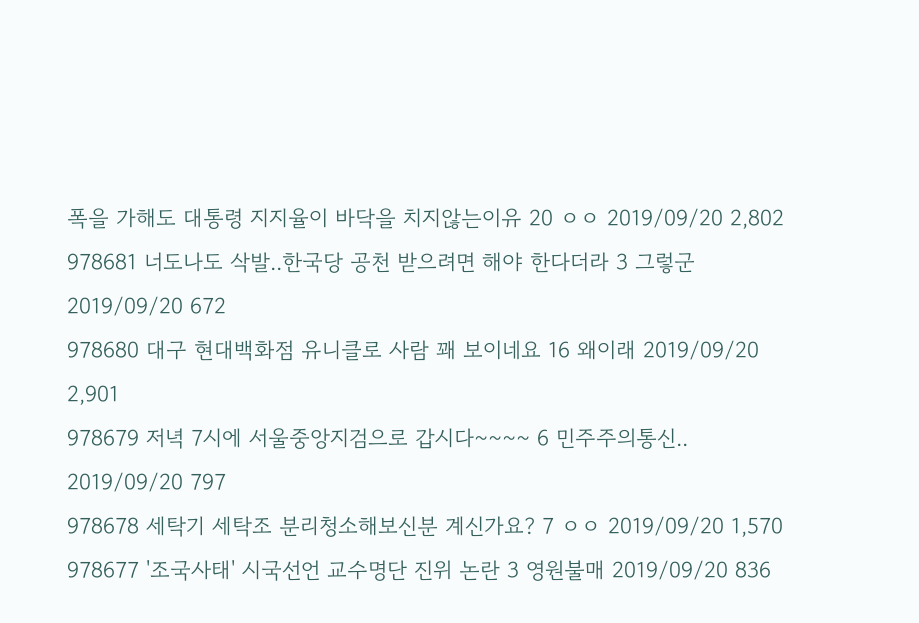폭을 가해도 대통령 지지율이 바닥을 치지않는이유 20 ㅇㅇ 2019/09/20 2,802
978681 너도나도 삭발..한국당 공천 받으려면 해야 한다더라 3 그렇군 2019/09/20 672
978680 대구 현대백화점 유니클로 사람 꽤 보이네요 16 왜이래 2019/09/20 2,901
978679 저녁 7시에 서울중앙지검으로 갑시다~~~~ 6 민주주의통신.. 2019/09/20 797
978678 세탁기 세탁조 분리청소해보신분 계신가요? 7 ㅇㅇ 2019/09/20 1,570
978677 '조국사태' 시국선언 교수명단 진위 논란 3 영원불매 2019/09/20 836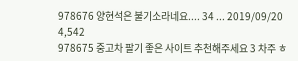978676 양현석은 불기소라네요.... 34 ... 2019/09/20 4,542
978675 중고차 팔기 좋은 사이트 추천해주세요 3 차주 ㅎ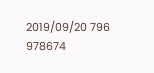2019/09/20 796
978674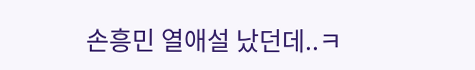손흥민 열애설 났던데..ㅋ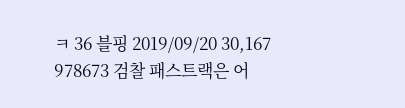ㅋ 36 블핑 2019/09/20 30,167
978673 검찰 패스트랙은 어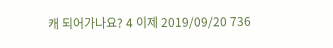캐 되어가나요? 4 이제 2019/09/20 736